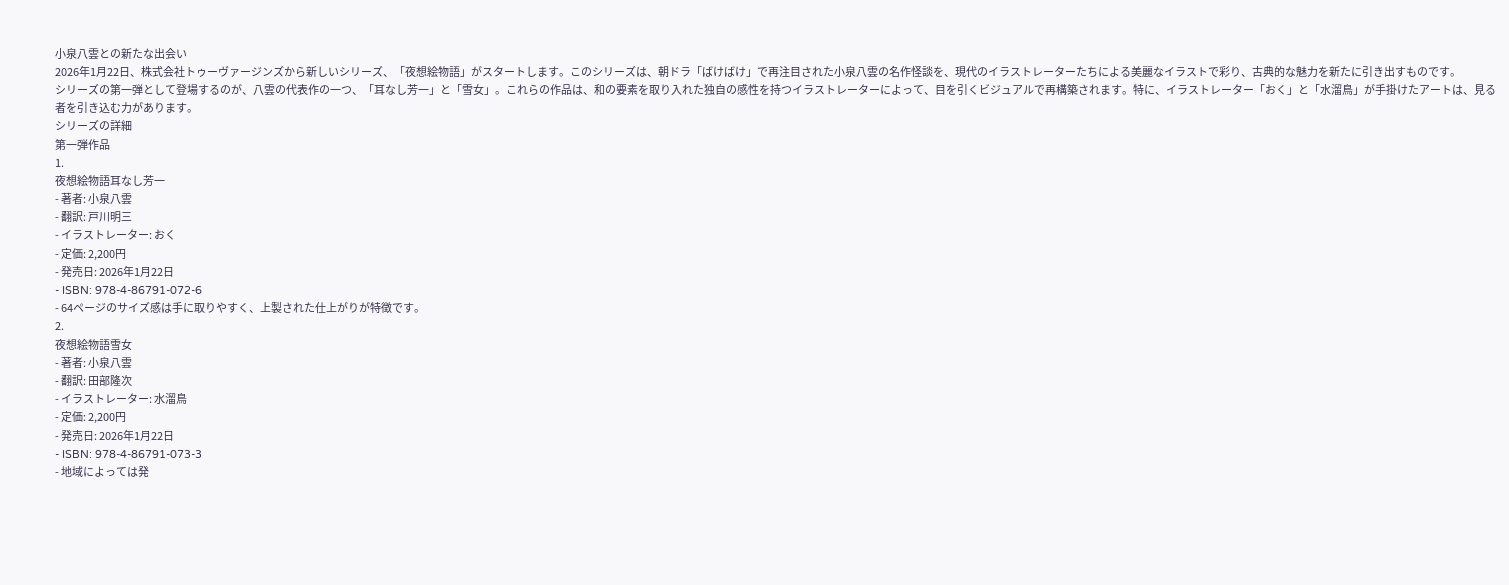小泉八雲との新たな出会い
2026年1月22日、株式会社トゥーヴァージンズから新しいシリーズ、「夜想絵物語」がスタートします。このシリーズは、朝ドラ「ばけばけ」で再注目された小泉八雲の名作怪談を、現代のイラストレーターたちによる美麗なイラストで彩り、古典的な魅力を新たに引き出すものです。
シリーズの第一弾として登場するのが、八雲の代表作の一つ、「耳なし芳一」と「雪女」。これらの作品は、和の要素を取り入れた独自の感性を持つイラストレーターによって、目を引くビジュアルで再構築されます。特に、イラストレーター「おく」と「水溜鳥」が手掛けたアートは、見る者を引き込む力があります。
シリーズの詳細
第一弾作品
1.
夜想絵物語耳なし芳一
- 著者: 小泉八雲
- 翻訳: 戸川明三
- イラストレーター: おく
- 定価: 2,200円
- 発売日: 2026年1月22日
- ISBN: 978-4-86791-072-6
- 64ページのサイズ感は手に取りやすく、上製された仕上がりが特徴です。
2.
夜想絵物語雪女
- 著者: 小泉八雲
- 翻訳: 田部隆次
- イラストレーター: 水溜鳥
- 定価: 2,200円
- 発売日: 2026年1月22日
- ISBN: 978-4-86791-073-3
- 地域によっては発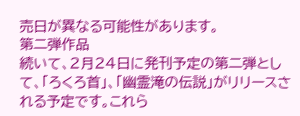売日が異なる可能性があります。
第二弾作品
続いて、2月24日に発刊予定の第二弾として、「ろくろ首」、「幽霊滝の伝説」がリリースされる予定です。これら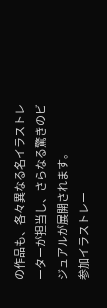の作品も、各々異なる名イラストレーターが担当し、さらなる驚きのビジュアルが展開されます。
参加イラストレー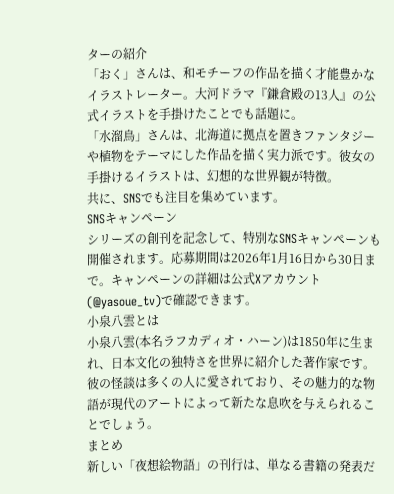ターの紹介
「おく」さんは、和モチーフの作品を描く才能豊かなイラストレーター。大河ドラマ『鎌倉殿の13人』の公式イラストを手掛けたことでも話題に。
「水溜鳥」さんは、北海道に拠点を置きファンタジーや植物をテーマにした作品を描く実力派です。彼女の手掛けるイラストは、幻想的な世界観が特徴。
共に、SNSでも注目を集めています。
SNSキャンペーン
シリーズの創刊を記念して、特別なSNSキャンペーンも開催されます。応募期間は2026年1月16日から30日まで。キャンペーンの詳細は公式Xアカウント(@yasoue_tv)で確認できます。
小泉八雲とは
小泉八雲(本名ラフカディオ・ハーン)は1850年に生まれ、日本文化の独特さを世界に紹介した著作家です。彼の怪談は多くの人に愛されており、その魅力的な物語が現代のアートによって新たな息吹を与えられることでしょう。
まとめ
新しい「夜想絵物語」の刊行は、単なる書籍の発表だ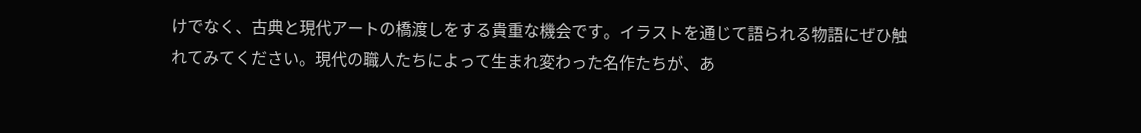けでなく、古典と現代アートの橋渡しをする貴重な機会です。イラストを通じて語られる物語にぜひ触れてみてください。現代の職人たちによって生まれ変わった名作たちが、あ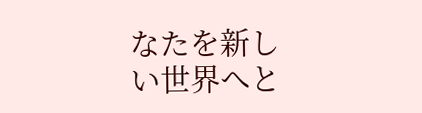なたを新しい世界へと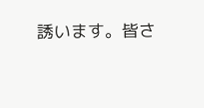誘います。皆さ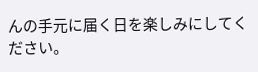んの手元に届く日を楽しみにしてください。